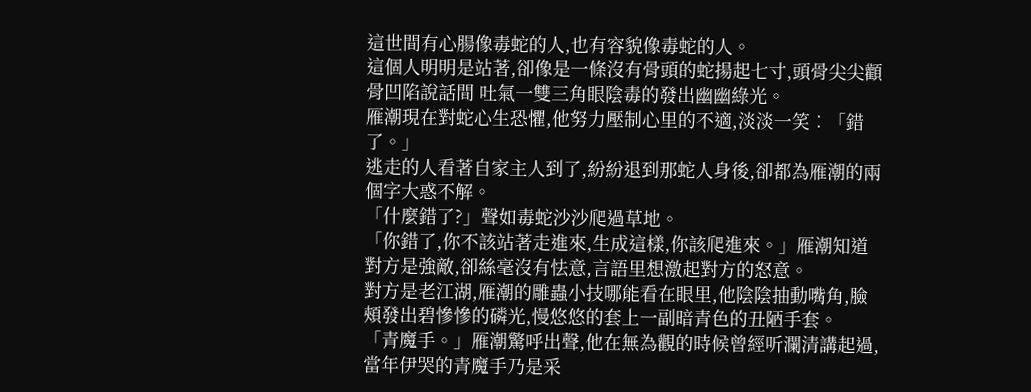這世間有心腸像毒蛇的人,也有容貌像毒蛇的人。
這個人明明是站著,卻像是一條沒有骨頭的蛇揚起七寸,頭骨尖尖顴骨凹陷說話間 吐氣一雙三角眼陰毒的發出幽幽綠光。
雁潮現在對蛇心生恐懼,他努力壓制心里的不適,淡淡一笑︰「錯了。」
逃走的人看著自家主人到了,紛紛退到那蛇人身後,卻都為雁潮的兩個字大惑不解。
「什麼錯了?」聲如毒蛇沙沙爬過草地。
「你錯了,你不該站著走進來,生成這樣,你該爬進來。」雁潮知道對方是強敵,卻絲毫沒有怯意,言語里想激起對方的怒意。
對方是老江湖,雁潮的雕蟲小技哪能看在眼里,他陰陰抽動嘴角,臉頰發出碧慘慘的磷光,慢悠悠的套上一副暗青色的丑陋手套。
「青魔手。」雁潮驚呼出聲,他在無為觀的時候曾經听瀾清講起過,當年伊哭的青魔手乃是采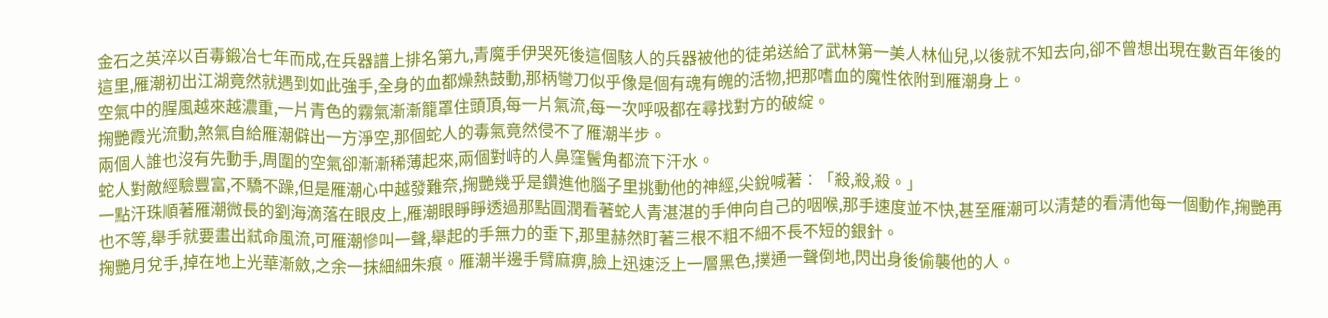金石之英淬以百毒鍛冶七年而成,在兵器譜上排名第九,青魔手伊哭死後這個駭人的兵器被他的徒弟送給了武林第一美人林仙兒,以後就不知去向,卻不曾想出現在數百年後的這里,雁潮初出江湖竟然就遇到如此強手,全身的血都燥熱鼓動,那柄彎刀似乎像是個有魂有魄的活物,把那嗜血的魔性依附到雁潮身上。
空氣中的腥風越來越濃重,一片青色的霧氣漸漸籠罩住頭頂,每一片氣流,每一次呼吸都在尋找對方的破綻。
掬艷霞光流動,煞氣自給雁潮僻出一方淨空,那個蛇人的毒氣竟然侵不了雁潮半步。
兩個人誰也沒有先動手,周圍的空氣卻漸漸稀薄起來,兩個對峙的人鼻窪鬢角都流下汗水。
蛇人對敵經驗豐富,不驕不躁,但是雁潮心中越發難奈,掬艷幾乎是鑽進他腦子里挑動他的神經,尖銳喊著︰「殺,殺,殺。」
一點汗珠順著雁潮微長的劉海滴落在眼皮上,雁潮眼睜睜透過那點圓潤看著蛇人青湛湛的手伸向自己的咽喉,那手速度並不快,甚至雁潮可以清楚的看清他每一個動作,掬艷再也不等,舉手就要畫出弒命風流,可雁潮慘叫一聲,舉起的手無力的垂下,那里赫然盯著三根不粗不細不長不短的銀針。
掬艷月兌手,掉在地上光華漸斂,之余一抹細細朱痕。雁潮半邊手臂麻痹,臉上迅速泛上一層黑色,撲通一聲倒地,閃出身後偷襲他的人。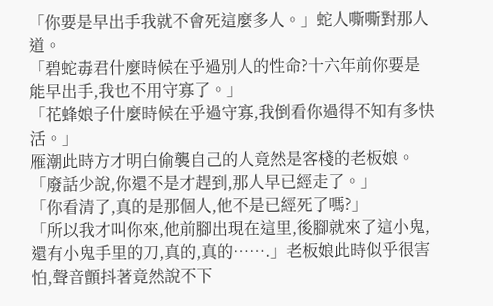「你要是早出手我就不會死這麼多人。」蛇人嘶嘶對那人道。
「碧蛇毒君什麼時候在乎過別人的性命?十六年前你要是能早出手,我也不用守寡了。」
「花蜂娘子什麼時候在乎過守寡,我倒看你過得不知有多快活。」
雁潮此時方才明白偷襲自己的人竟然是客棧的老板娘。
「廢話少說,你還不是才趕到,那人早已經走了。」
「你看清了,真的是那個人,他不是已經死了嗎?」
「所以我才叫你來,他前腳出現在這里,後腳就來了這小鬼,還有小鬼手里的刀,真的,真的…….」老板娘此時似乎很害怕,聲音顫抖著竟然說不下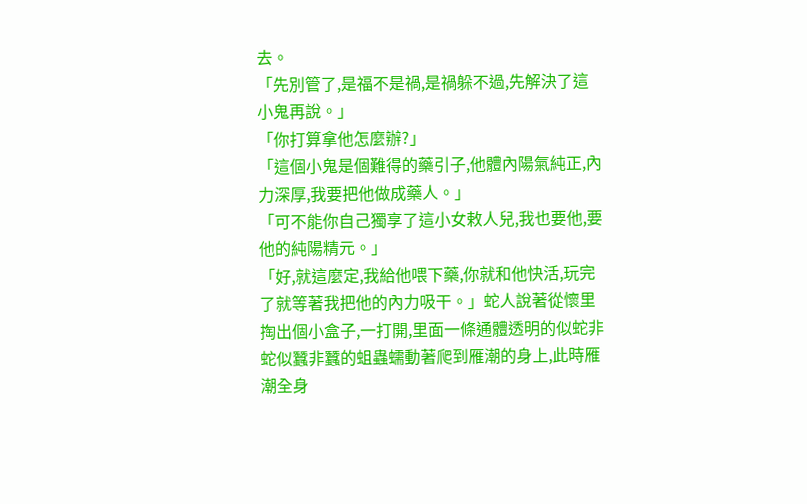去。
「先別管了,是福不是禍,是禍躲不過,先解決了這小鬼再說。」
「你打算拿他怎麼辦?」
「這個小鬼是個難得的藥引子,他體內陽氣純正,內力深厚,我要把他做成藥人。」
「可不能你自己獨享了這小女敕人兒,我也要他,要他的純陽精元。」
「好,就這麼定,我給他喂下藥,你就和他快活,玩完了就等著我把他的內力吸干。」蛇人說著從懷里掏出個小盒子,一打開,里面一條通體透明的似蛇非蛇似蠶非蠶的蛆蟲蠕動著爬到雁潮的身上,此時雁潮全身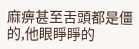麻痹甚至舌頭都是僵的,他眼睜睜的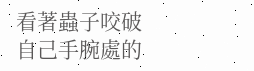看著蟲子咬破自己手腕處的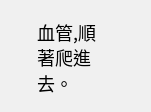血管,順著爬進去。